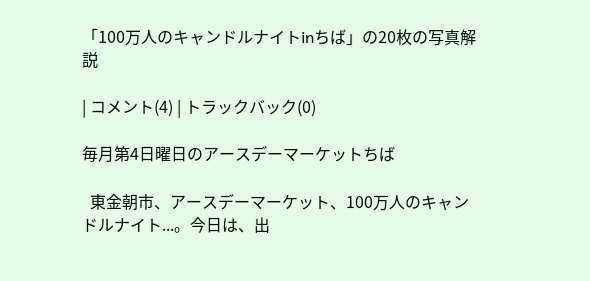「100万人のキャンドルナイトinちば」の20枚の写真解説

| コメント(4) | トラックバック(0)

毎月第4日曜日のアースデーマーケットちば

  東金朝市、アースデーマーケット、100万人のキャンドルナイト...。今日は、出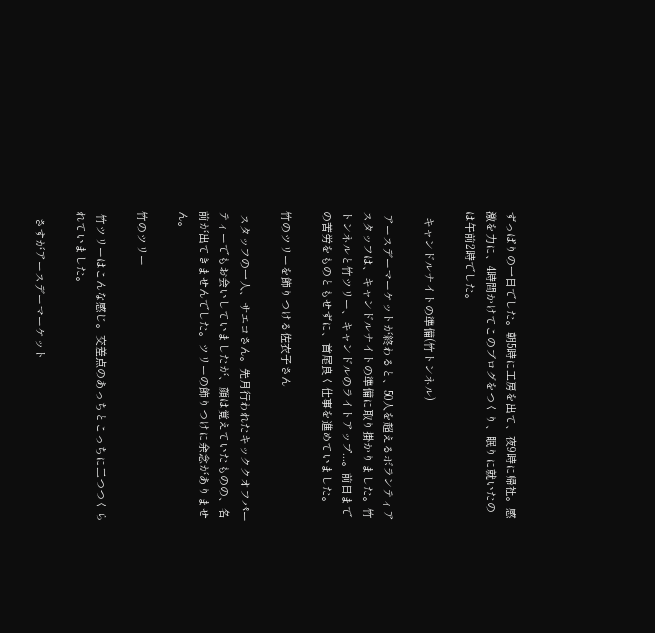ずっぱりの一日でした。朝5時に工房を出て、夜9時に帰社。感激を力に、4時間かけてこのブログをつくり、眠りに就いたのは午前2時でした。

  キャンドルナイトの準備(竹トンネル)

 アースデーマーケットが終わると、50人を超えるボランティアスタッフは、キャンドルナイトの準備に取り掛かりました。竹トンネルと竹ツリー、キャンドルのライトアップ...。前日までの苦労をものともせずに、首尾良く仕事を進めていました。

竹のツリーを飾りつける佐衣子さん

 スタッフの一人、サエコさん。先月行われたキッククオフパーティーでもお会いしていましたが、顔は覚えていたものの、名前が出てきませんでした。ツリーの飾りつけに余念がありません。

竹のツリー

 竹ツリーはこんな感じ。交差点のあっちとこっちに二つつくられていました。

  さすがアースデーマーケット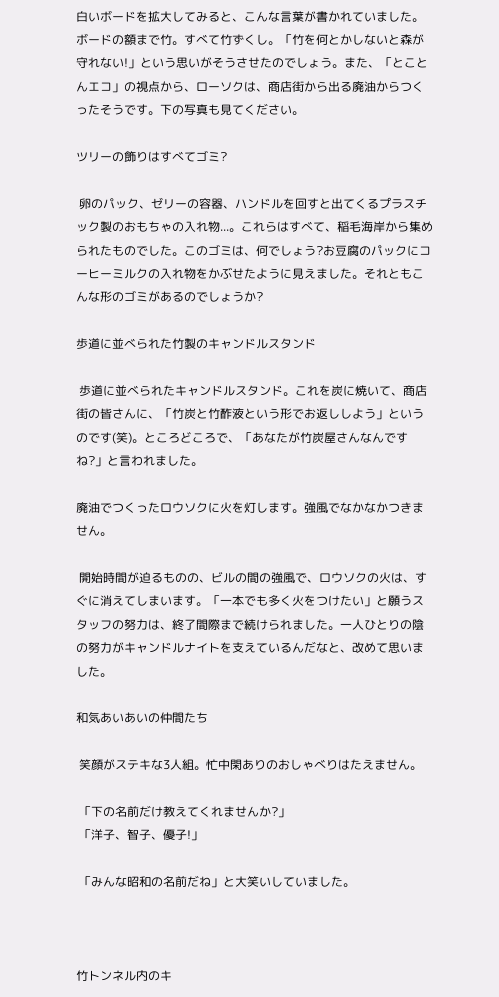白いボードを拡大してみると、こんな言葉が書かれていました。ボードの額まで竹。すべて竹ずくし。「竹を何とかしないと森が守れない!」という思いがそうさせたのでしょう。また、「とことんエコ」の視点から、ローソクは、商店街から出る廃油からつくったそうです。下の写真も見てください。

ツリーの飾りはすべてゴミ?

 卵のパック、ゼリーの容器、ハンドルを回すと出てくるプラスチック製のおもちゃの入れ物...。これらはすべて、稲毛海岸から集められたものでした。このゴミは、何でしょう?お豆腐のパックにコーヒーミルクの入れ物をかぶせたように見えました。それともこんな形のゴミがあるのでしょうか?

歩道に並べられた竹製のキャンドルスタンド

 歩道に並べられたキャンドルスタンド。これを炭に焼いて、商店街の皆さんに、「竹炭と竹酢液という形でお返ししよう」というのです(笑)。ところどころで、「あなたが竹炭屋さんなんですね?」と言われました。

廃油でつくったロウソクに火を灯します。強風でなかなかつきません。

 開始時間が迫るものの、ビルの間の強風で、ロウソクの火は、すぐに消えてしまいます。「一本でも多く火をつけたい」と願うスタッフの努力は、終了間際まで続けられました。一人ひとりの陰の努力がキャンドルナイトを支えているんだなと、改めて思いました。

和気あいあいの仲間たち

 笑顔がステキな3人組。忙中閑ありのおしゃべりはたえません。

 「下の名前だけ教えてくれませんか?」
 「洋子、智子、優子!」

 「みんな昭和の名前だね」と大笑いしていました。



竹トンネル内のキ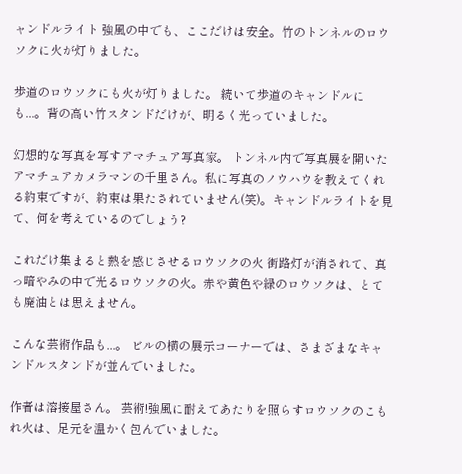ャンドルライト 強風の中でも、ここだけは安全。竹のトンネルのロウソクに火が灯りました。

歩道のロウソクにも火が灯りました。 続いて歩道のキャンドルにも...。背の高い竹スタンドだけが、明るく光っていました。

幻想的な写真を写すアマチュア写真家。 トンネル内で写真展を開いたアマチュアカメラマンの千里さん。私に写真のノウハウを教えてくれる約束ですが、約束は果たされていません(笑)。キャンドルライトを見て、何を考えているのでしょう?

これだけ集まると熱を感じさせるロウソクの火 街路灯が消されて、真っ暗やみの中で光るロウソクの火。赤や黄色や緑のロウソクは、とても廃油とは思えません。

こんな芸術作品も...。 ビルの横の展示コーナーでは、さまざまなキャンドルスタンドが並んでいました。

作者は溶接屋さん。 芸術!強風に耐えてあたりを照らすロウソクのこもれ火は、足元を温かく包んでいました。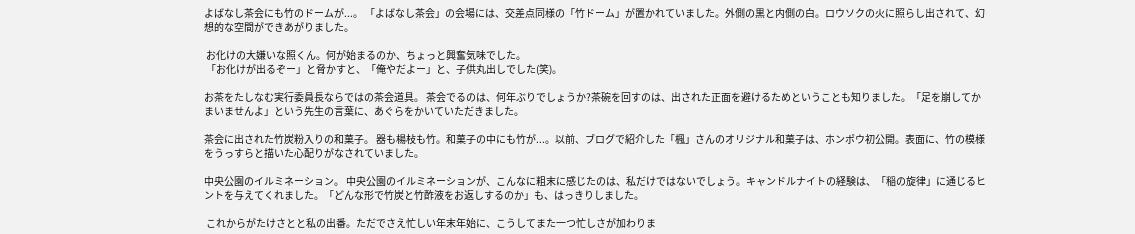よばなし茶会にも竹のドームが...。 「よばなし茶会」の会場には、交差点同様の「竹ドーム」が置かれていました。外側の黒と内側の白。ロウソクの火に照らし出されて、幻想的な空間ができあがりました。

 お化けの大嫌いな照くん。何が始まるのか、ちょっと興奮気味でした。
 「お化けが出るぞー」と脅かすと、「俺やだよー」と、子供丸出しでした(笑)。

お茶をたしなむ実行委員長ならではの茶会道具。 茶会でるのは、何年ぶりでしょうか?茶碗を回すのは、出された正面を避けるためということも知りました。「足を崩してかまいませんよ」という先生の言葉に、あぐらをかいていただきました。

茶会に出された竹炭粉入りの和菓子。 器も楊枝も竹。和菓子の中にも竹が...。以前、ブログで紹介した「楓」さんのオリジナル和菓子は、ホンポウ初公開。表面に、竹の模様をうっすらと描いた心配りがなされていました。

中央公園のイルミネーション。 中央公園のイルミネーションが、こんなに粗末に感じたのは、私だけではないでしょう。キャンドルナイトの経験は、「稲の旋律」に通じるヒントを与えてくれました。「どんな形で竹炭と竹酢液をお返しするのか」も、はっきりしました。

 これからがたけさとと私の出番。ただでさえ忙しい年末年始に、こうしてまた一つ忙しさが加わりま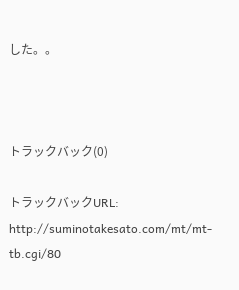した。。



トラックバック(0)

トラックバックURL: http://suminotakesato.com/mt/mt-tb.cgi/80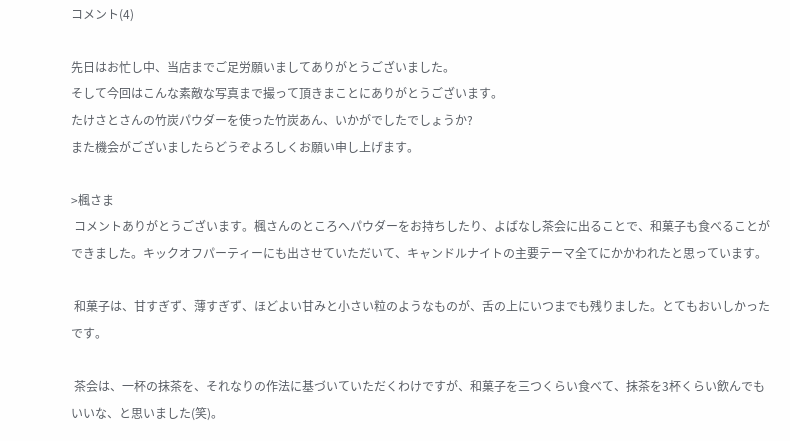コメント(4)

先日はお忙し中、当店までご足労願いましてありがとうございました。
そして今回はこんな素敵な写真まで撮って頂きまことにありがとうございます。
たけさとさんの竹炭パウダーを使った竹炭あん、いかがでしたでしょうか?
また機会がございましたらどうぞよろしくお願い申し上げます。

>楓さま
 コメントありがとうございます。楓さんのところへパウダーをお持ちしたり、よばなし茶会に出ることで、和菓子も食べることができました。キックオフパーティーにも出させていただいて、キャンドルナイトの主要テーマ全てにかかわれたと思っています。

 和菓子は、甘すぎず、薄すぎず、ほどよい甘みと小さい粒のようなものが、舌の上にいつまでも残りました。とてもおいしかったです。

 茶会は、一杯の抹茶を、それなりの作法に基づいていただくわけですが、和菓子を三つくらい食べて、抹茶を3杯くらい飲んでもいいな、と思いました(笑)。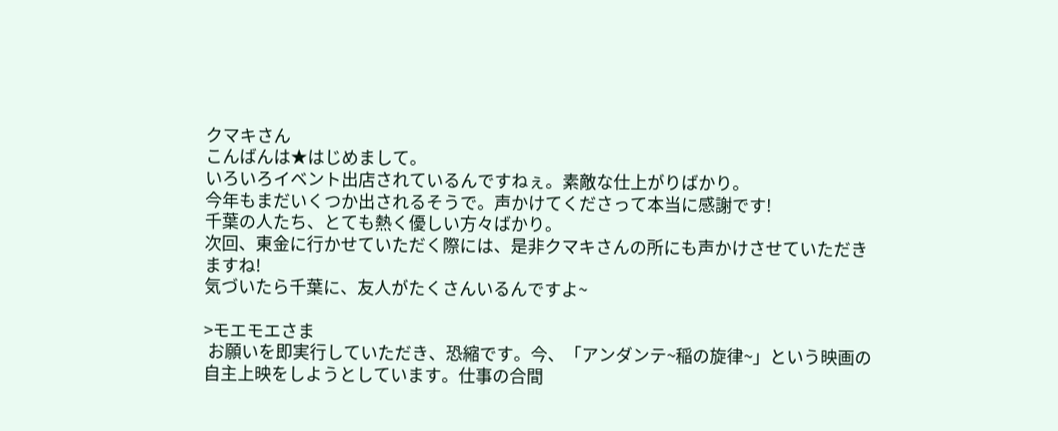クマキさん
こんばんは★はじめまして。
いろいろイベント出店されているんですねぇ。素敵な仕上がりばかり。
今年もまだいくつか出されるそうで。声かけてくださって本当に感謝です!
千葉の人たち、とても熱く優しい方々ばかり。
次回、東金に行かせていただく際には、是非クマキさんの所にも声かけさせていただきますね!
気づいたら千葉に、友人がたくさんいるんですよ~

>モエモエさま
 お願いを即実行していただき、恐縮です。今、「アンダンテ~稲の旋律~」という映画の自主上映をしようとしています。仕事の合間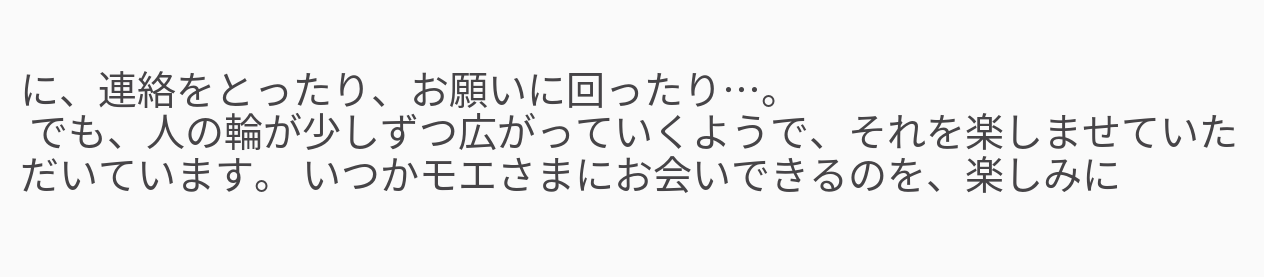に、連絡をとったり、お願いに回ったり…。
 でも、人の輪が少しずつ広がっていくようで、それを楽しませていただいています。 いつかモエさまにお会いできるのを、楽しみに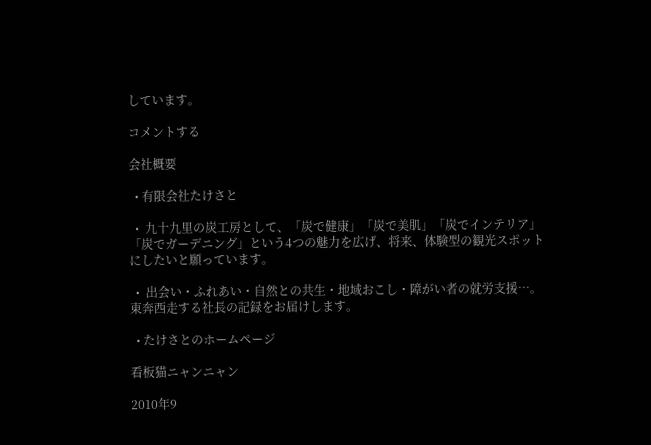しています。

コメントする

会社概要

  • 有限会社たけさと

  •  九十九里の炭工房として、「炭で健康」「炭で美肌」「炭でインテリア」「炭でガーデニング」という4つの魅力を広げ、将来、体験型の観光スポットにしたいと願っています。

  •  出会い・ふれあい・自然との共生・地域おこし・障がい者の就労支援…。東奔西走する社長の記録をお届けします。

  • たけさとのホームページ

看板猫ニャンニャン

2010年9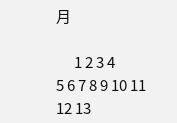月

      1 2 3 4
5 6 7 8 9 10 11
12 13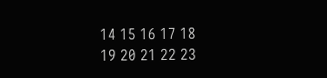14 15 16 17 18
19 20 21 22 23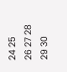24 25
26 27 28 29 30